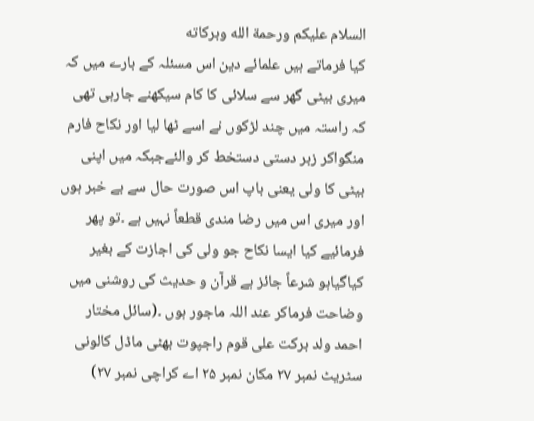السلام عليكم ورحمة الله وبركاته
کیا فرماتے ہیں علمائے دین اس مسئلہ کے بارے میں کہ میری بیٹی گھر سے سلائی کا کام سیکھنے جارہی تھی کہ راستہ میں چند لڑکوں نے اسے ٹھا لیا اور نکاح فارم منگواکر زبر دستی دستخط کر والئےجبکہ میں اپنی بیٹی کا ولی یعنی باپ اس صورت حال سے بے خبر ہوں اور میری اس میں رضا مندی قطعاً نہیں ہے ۔تو پھر فرمائیے کیا ایسا نکاح جو ولی کی اجازت کے بغیر کیاگیاہو شرعاً جائز ہے قرآن و حدیث کی روشنی میں وضاحت فرماکر عند اللہ ماجور ہوں ۔(سائل مختار احمد ولد برکت علی قوم راجپوت بھٹی ماڈل کالونی سٹریٹ نمبر ۲۷ مکان نمبر ۲۵ اے کراچی نمبر ۲۷)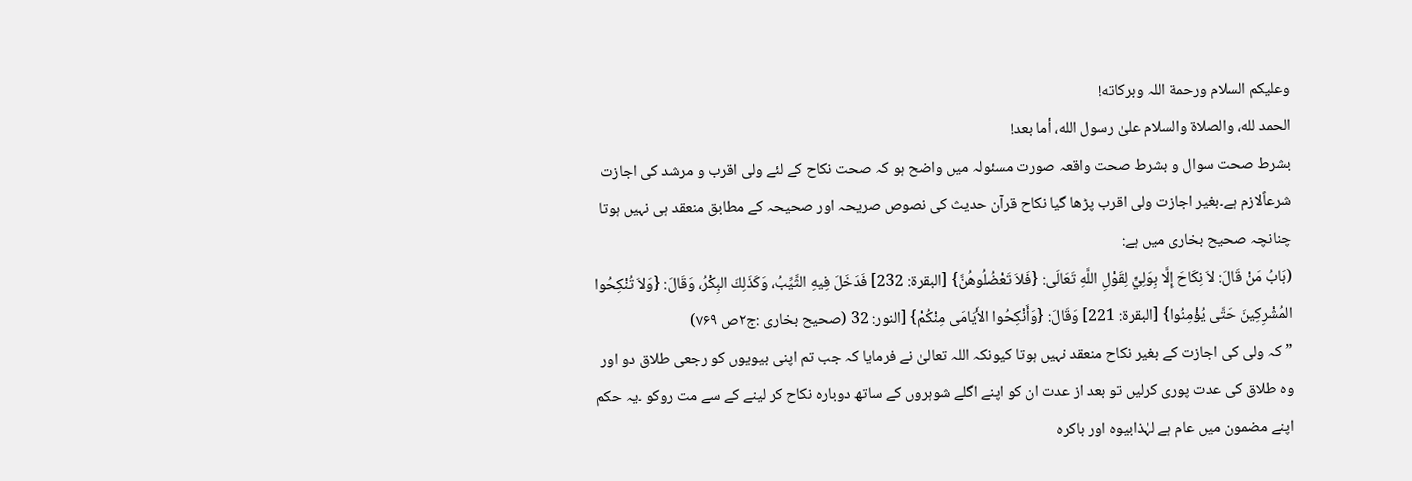وعلیکم السلام ورحمة اللہ وبرکاته!
الحمد لله، والصلاة والسلام علىٰ رسول الله، أما بعد!
بشرط صحت سوال و بشرط صحت واقعہ صورت مسئولہ میں واضح ہو کہ صحت نکاح کے لئے ولی اقرب و مرشد کی اجازت شرعاًلازم ہے۔بغیر اجازت ولی اقرب پڑھا گیا نکاح قرآن حدیث کی نصوص صریحہ اور صحیحہ کے مطابق منعقد ہی نہیں ہوتا چنانچہ صحیح بخاری میں ہے:
(بَابُ مَنْ قَالَ: لاَ نِكَاحَ إِلَّا بِوَلِيٍّ لِقَوْلِ اللَّهِ تَعَالَى: {فَلاَ تَعْضُلُوهُنَّ} [البقرة: 232] فَدَخَلَ فِيهِ الثَّيِّبُ، وَكَذَلِكَ البِكْرُ، وَقَالَ: {وَلاَ تُنْكِحُوا المُشْرِكِينَ حَتَّى يُؤْمِنُوا} [البقرة: 221] وَقَالَ: {وَأَنْكِحُوا الأَيَامَى مِنْكُمْ} [النور: 32 (صحیح بخاری :ج۲ص ۷۶۹)
”کہ ولی کی اجازت کے بغیر نکاح منعقد نہیں ہوتا کیونکہ اللہ تعالیٰ نے فرمایا کہ جب تم اپنی بیویوں کو رجعی طلاق دو اور وہ طلاق کی عدت پوری کرلیں تو بعد از عدت ان کو اپنے اگلے شوہروں کے ساتھ دوبارہ نکاح کر لینے کے سے مت روکو ۔یہ حکم اپنے مضمون میں عام ہے لہٰذابیوہ اور باکرہ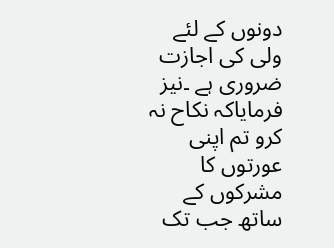دونوں کے لئے ولی کی اجازت ضروری ہے ۔نیز فرمایاکہ نکاح نہ کرو تم اپنی عورتوں کا مشرکوں کے ساتھ جب تک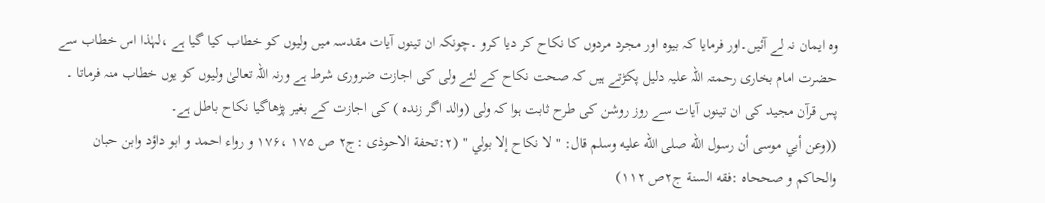وہ ایمان نہ لے آئیں۔اور فرمایا کہ بیوہ اور مجرد مردوں کا نکاح کر دیا کرو ۔چونکہ ان تینوں آیات مقدسہ میں ولیوں کو خطاب کیا گیا ہے ،لہٰذا اس خطاب سے حضرت امام بخاری رحمتہ اللہ علیہ دلیل پکڑتے ہیں کہ صحت نکاح کے لئے ولی کی اجازت ضروری شرط ہے ورنہ اللہ تعالیٰ ولیوں کو یوں خطاب منہ فرماتا ۔ پس قرآن مجید کی ان تینوں آیات سے روز روشن کی طرح ثابت ہوا کہ ولی (والد اگر زندہ ) کی اجازت کے بغیر پڑھاگیا نکاح باطل ہے۔
((وعن أبي موسى أن رسول الله صلى الله عليه وسلم قال: " لا نكاح إلا بولي " (۲:تحفة الاحوذی :ج۲ ص ۱۷۵ ،۱۷۶ و رواء احمد و ابو داؤد وابن حبان والحاکم و صححاہ :فقه السنة ج۲ص ۱۱۲)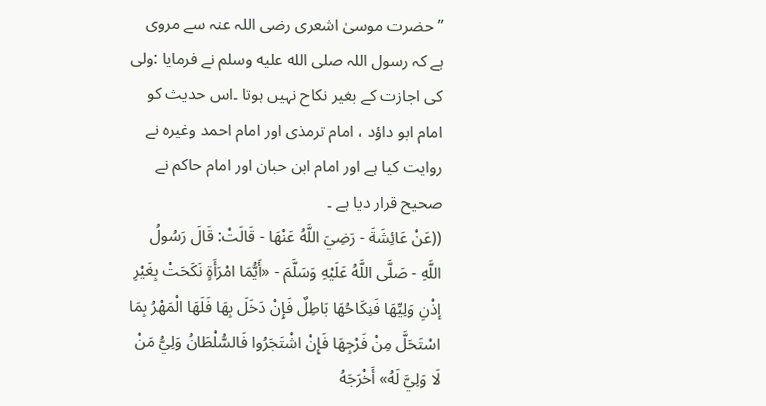”حضرت موسیٰ اشعری رضی اللہ عنہ سے مروی ہے کہ رسول اللہ صلى الله عليه وسلم نے فرمایا :ولی کی اجازت کے بغیر نکاح نہیں ہوتا ۔اس حدیث کو امام ابو داؤد ، امام ترمذی اور امام احمد وغیرہ نے روایت کیا ہے اور امام ابن حبان اور امام حاکم نے صحیح قرار دیا ہے ۔
((عَنْ عَائِشَةَ - رَضِيَ اللَّهُ عَنْهَا - قَالَتْ: قَالَ رَسُولُ اللَّهِ - صَلَّى اللَّهُ عَلَيْهِ وَسَلَّمَ - «أَيُّمَا امْرَأَةٍ نَكَحَتْ بِغَيْرِ إذْنِ وَلِيِّهَا فَنِكَاحُهَا بَاطِلٌ فَإِنْ دَخَلَ بِهَا فَلَهَا الْمَهْرُ بِمَا اسْتَحَلَّ مِنْ فَرْجِهَا فَإِنْ اشْتَجَرُوا فَالسُّلْطَانُ وَلِيُّ مَنْ لَا وَلِيَّ لَهُ» أَخْرَجَهُ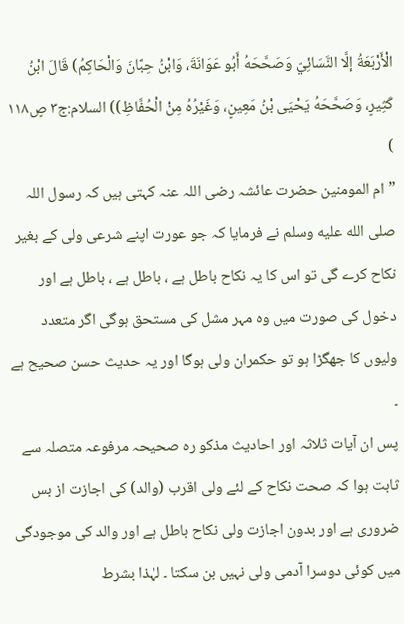الْأَرْبَعَةُ إلَّا النَّسَائِيّ وَصَحَّحَهُ أَبُو عَوَانَةَ، وَابْنُ حِبَّانَ وَالْحَاكِمُ) قَالَ ابْنُ كَثِيرٍ، وَصَحَّحَهُ يَحْيَى بْنُ مَعِينٍ، وَغَيْرُهُ مِنْ الْحُفَّاظِ)) السلام:ج۳ صٍ۱۱۸ )
”ام المومنین حضرت عائشہ رضی اللہ عنہ کہتی ہیں کہ رسول اللہ صلى الله عليه وسلم نے فرمایا کہ جو عورت اپنے شرعی ولی کے بغیر نکاح کرے گی تو اس کا یہ نکاح باطل ہے ، باطل ہے ، باطل ہے اور دخول کی صورت میں وہ مہر مشل کی مستحق ہوگی اگر متعدد ولیوں کا جھگڑا ہو تو حکمران ولی ہوگا اور یہ حدیث حسن صحیح ہے ۔
پس ان آیات ثلاثہ اور احادیث مذکو رہ صحیحہ مرفوعہ متصلہ سے ثابت ہوا کہ صحت نکاح کے لئے ولی اقرب (والد) کی اجازت از بس ضروری ہے اور بدون اجازت ولی نکاح باطل ہے اور والد کی موجودگی میں کوئی دوسرا آدمی ولی نہیں بن سکتا ۔ لہٰذا بشرط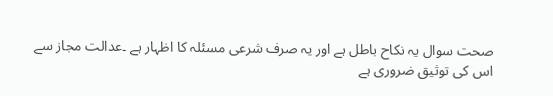صحت سوال یہ نکاح باطل ہے اور یہ صرف شرعی مسئلہ کا اظہار ہے ۔عدالت مجاز سے اس کی توثیق ضروری ہے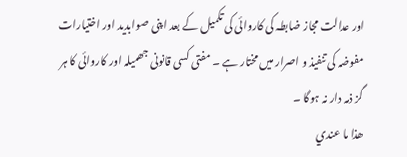اور عدالت مجاز ضابطہ کی کاروائی کی تکمیل کے بعد اپنی صوابدید اور اختیارات مفوضہ کی تنفیذ و اصرار میں مختار ہے ۔ مفتی کسی قانونی جھمیلہ اور کاروائی کا ہر گز ذمہ دار نہ ہوگا ۔
ھذا ما عندي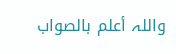واللہ أعلم بالصواب